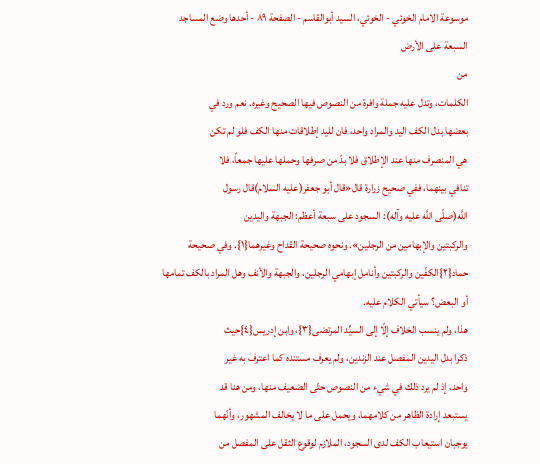موسوعة الامام الخوئي - الخوئي، السيد أبوالقاسم - الصفحة ٨٩ - أحدها وضع المساجد السبعة على الأرض
من
الكلمات، وتدل عليه جملة وافرة من النصوص فيها الصحيح وغيره. نعم ورد في
بعضها بدل الكف اليد والمراد واحد، فان لليد إطلاقات منها الكف فلو لم تكن
هي المنصرف منها عند الإطلاق فلا بدّ من صرفها وحملها عليها جمعاً، فلا
تنافي بينهما، ففي صحيح زرارة قال«قال أبو جعفر(عليه السلام)قال رسول
اللَّه(صلّى اللَّه عليه وآله): السجود على سبعة أعظم: الجبهة واليدين
والركبتين والإبهامين من الرجلين». ونحوه صحيحة القداح وغيرهما{١}. وفي صحيحة حماد{٢}الكفّين والركبتين وأنامل إبهامي الرجلين، والجبهة والأنف وهل المراد بالكف تمامها أو البعض؟ سيأتي الكلام عليه.
هذا، ولم ينسب الخلاف إلّا إلى السيِّد المرتضى{٣}، وابن إدريس{٤}حيث
ذكرا بدل اليدين المفصل عند الزندين، ولم يعرف مستنده كما اعترف به غير
واحد، إذ لم يرد ذلك في شيء من النصوص حتّى الضعيف منها، ومن هنا قد
يستبعد إرادة الظاهر من كلامهما، ويحمل على ما لا يخالف المشهور، وأنّهما
يوجبان استيعاب الكف لدى السجود، الملازم لوقوع الثقل على المفصل من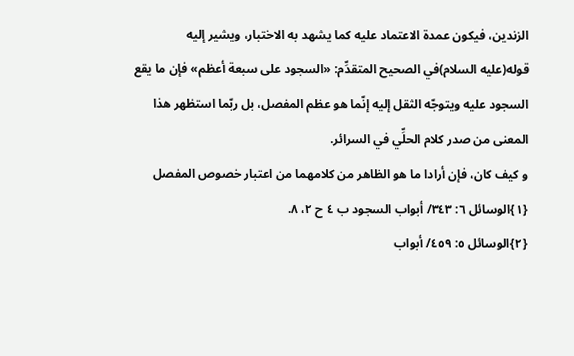الزندين، فيكون عمدة الاعتماد عليه كما يشهد به الاختبار، ويشير إليه
قوله(عليه السلام)في الصحيح المتقدِّم: «السجود على سبعة أعظم» فإن ما يقع
السجود عليه ويتوجّه الثقل إليه إنّما هو عظم المفصل، بل ربّما استظهر هذا
المعنى من صدر كلام الحلِّي في السرائر.
و كيف كان، فإن أرادا ما هو الظاهر من كلامهما من اعتبار خصوص المفصل
{١}الوسائل ٦: ٣٤٣/ أبواب السجود ب ٤ ح ٢، ٨.
{٢}الوسائل ٥: ٤٥٩/ أبواب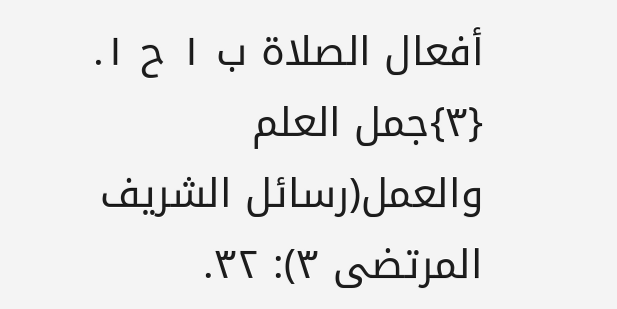أفعال الصلاة ب ١ ح ١.
{٣}جمل العلم والعمل(رسائل الشريف المرتضى ٣): ٣٢.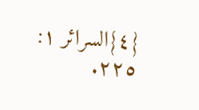{٤}السرائر ١: ٢٢٥.